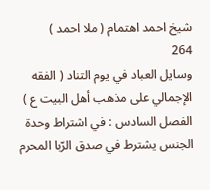شيخ احمد اهتمام ( ملا احمد )
264
وسايل العباد في يوم التناد ( الفقه الإجمالي على مذهب أهل البيت ع )
الفصل السادس : في اشتراط وحدة الجنس يشترط في صدق الرّبا المحرم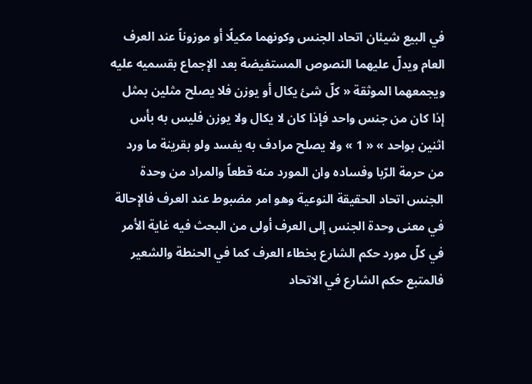في البيع شيئان اتحاد الجنس وكونهما مكيلًا أو موزوناً عند العرف العام ويدلّ عليهما النصوص المستفيضة بعد الإجماع بقسميه عليه ويجمعهما الموثقة « كلّ شئ يكال أو يوزن فلا يصلح مثلين بمثل إذا كان من جنس واحد فإذا كان لا يكال ولا يوزن فليس به بأس اثنين بواحد » « 1 » ولا يصلح مرادف به يفسد ولو بقرينة ما ورد من حرمة الرّبا وفساده وان المورد منه قطعاً والمراد من وحدة الجنس اتحاد الحقيقة النوعية وهو امر مضبوط عند العرف فالإحالة في معنى وحدة الجنس إلى العرف أولى من البحث فيه غاية الأمر في كلّ مورد حكم الشارع بخطاء العرف كما في الحنطة والشعير فالمتبع حكم الشارع في الاتحاد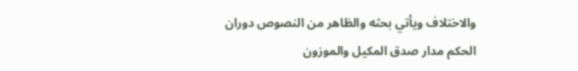والاختلاف ويأتي بحثه والظاهر من النصوص دوران الحكم مدار صدق المكيل والموزون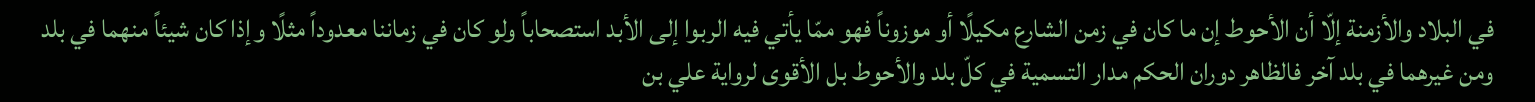في البلاد والأزمنة إلّا أن الأحوط إن ما كان في زمن الشارع مكيلًا أو موزوناً فهو ممّا يأتي فيه الربوا إلى الأبد استصحاباً ولو كان في زماننا معدوداً مثلًا وإذا كان شيئاً منهما في بلد ومن غيرهما في بلد آخر فالظاهر دوران الحكم مدار التسمية في كلّ بلد والأحوط بل الأقوى لرواية علي بن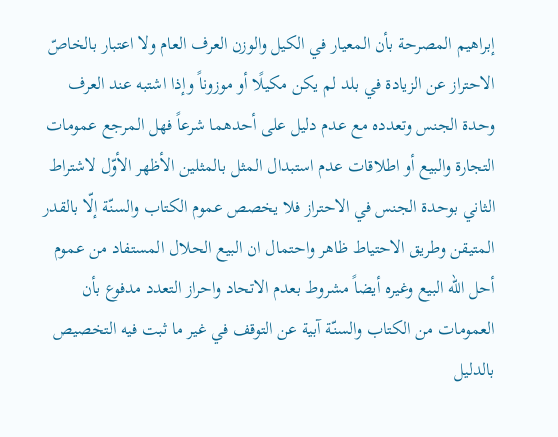إبراهيم المصرحة بأن المعيار في الكيل والوزن العرف العام ولا اعتبار بالخاصّ الاحتراز عن الزيادة في بلد لم يكن مكيلًا أو موزوناً وإذا اشتبه عند العرف وحدة الجنس وتعدده مع عدم دليل على أحدهما شرعاً فهل المرجع عمومات التجارة والبيع أو اطلاقات عدم استبدال المثل بالمثلين الأظهر الأوّل لاشتراط الثاني بوحدة الجنس في الاحتراز فلا يخصص عموم الكتاب والسنّة إلّا بالقدر المتيقن وطريق الاحتياط ظاهر واحتمال ان البيع الحلال المستفاد من عموم أحل الله البيع وغيره أيضاً مشروط بعدم الاتحاد واحراز التعدد مدفوع بأن العمومات من الكتاب والسنّة آبية عن التوقف في غير ما ثبت فيه التخصيص بالدليل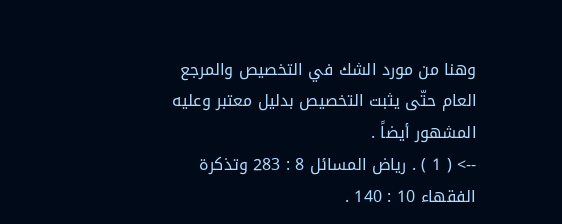وهنا من مورد الشك في التخصيص والمرجع العام حتّى يثبت التخصيص بدليل معتبر وعليه المشهور أيضاً .
--> ( 1 ) . رياض المسائل 8 : 283 وتذكرة الفقهاء 10 : 140 .